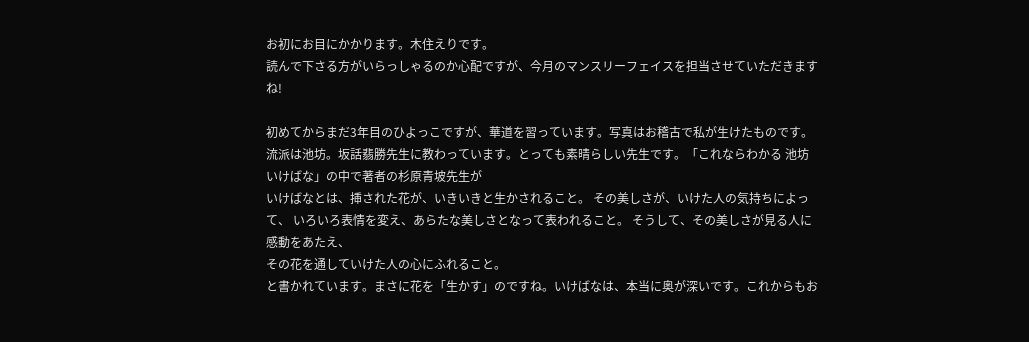お初にお目にかかります。木住えりです。
読んで下さる方がいらっしゃるのか心配ですが、今月のマンスリーフェイスを担当させていただきますね!

初めてからまだ3年目のひよっこですが、華道を習っています。写真はお稽古で私が生けたものです。流派は池坊。坂話翡勝先生に教わっています。とっても素晴らしい先生です。「これならわかる 池坊 いけばな」の中で著者の杉原青坡先生が
いけばなとは、挿された花が、いきいきと生かされること。 その美しさが、いけた人の気持ちによって、 いろいろ表情を変え、あらたな美しさとなって表われること。 そうして、その美しさが見る人に感動をあたえ、
その花を通していけた人の心にふれること。
と書かれています。まさに花を「生かす」のですね。いけばなは、本当に奥が深いです。これからもお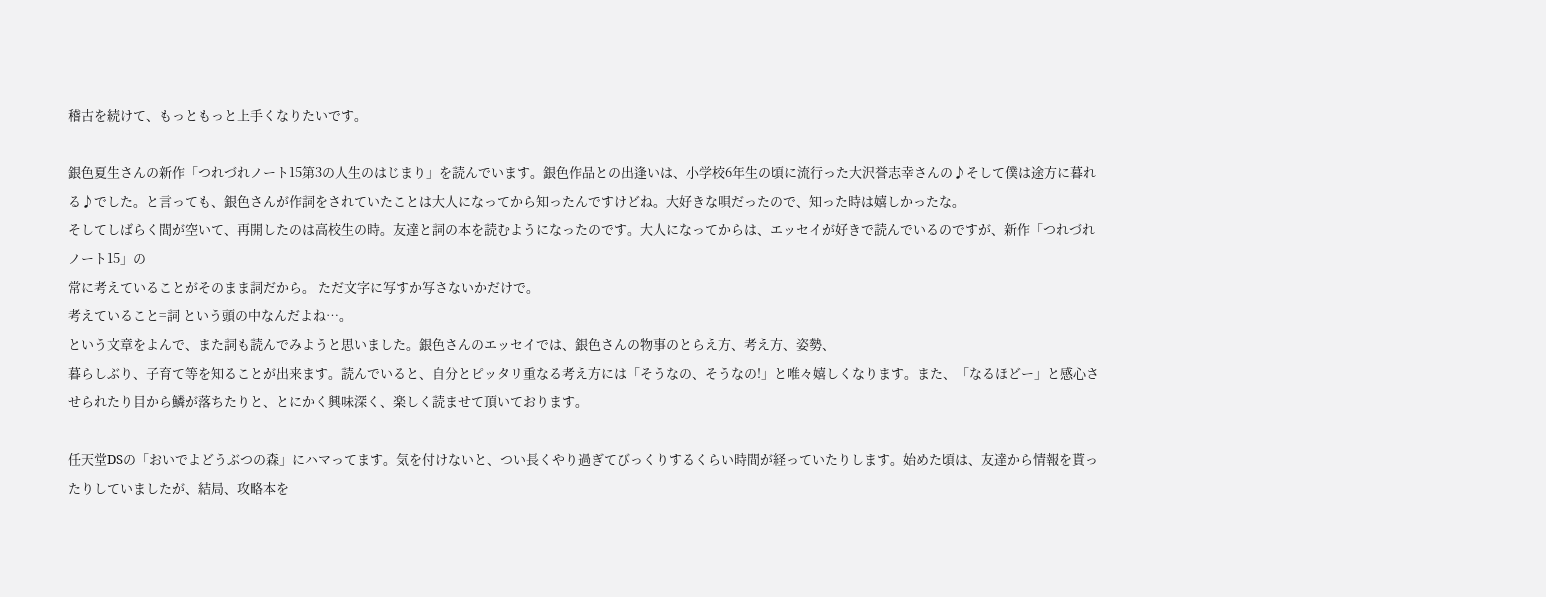稽古を続けて、もっともっと上手くなりたいです。

銀色夏生さんの新作「つれづれノート15第3の人生のはじまり」を読んでいます。銀色作品との出逢いは、小学校6年生の頃に流行った大沢誉志幸さんの♪そして僕は途方に暮れる♪でした。と言っても、銀色さんが作詞をされていたことは大人になってから知ったんですけどね。大好きな唄だったので、知った時は嬉しかったな。
そしてしばらく間が空いて、再開したのは高校生の時。友達と詞の本を読むようになったのです。大人になってからは、エッセイが好きで読んでいるのですが、新作「つれづれノート15」の
常に考えていることがそのまま詞だから。 ただ文字に写すか写さないかだけで。
考えていること=詞 という頭の中なんだよね…。
という文章をよんで、また詞も読んでみようと思いました。銀色さんのエッセイでは、銀色さんの物事のとらえ方、考え方、姿勢、
暮らしぶり、子育て等を知ることが出来ます。読んでいると、自分とピッタリ重なる考え方には「そうなの、そうなの!」と唯々嬉しくなります。また、「なるほどー」と感心させられたり目から鱗が落ちたりと、とにかく興味深く、楽しく読ませて頂いております。

任天堂DSの「おいでよどうぶつの森」にハマってます。気を付けないと、つい長くやり過ぎてびっくりするくらい時間が経っていたりします。始めた頃は、友達から情報を貰ったりしていましたが、結局、攻略本を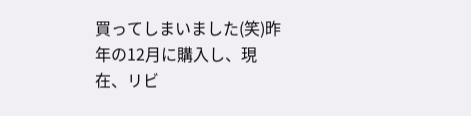買ってしまいました(笑)昨年の12月に購入し、現在、リビ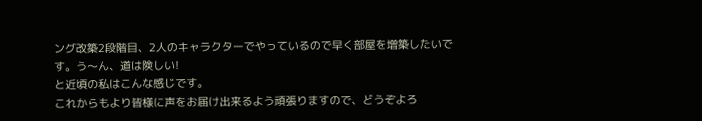ング改築2段階目、2人のキャラクターでやっているので早く部屋を増築したいです。う〜ん、道は険しい!
と近頃の私はこんな感じです。
これからもより皆様に声をお届け出来るよう頑張りますので、どうぞよろ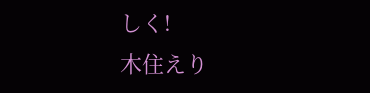しく!
木住えり